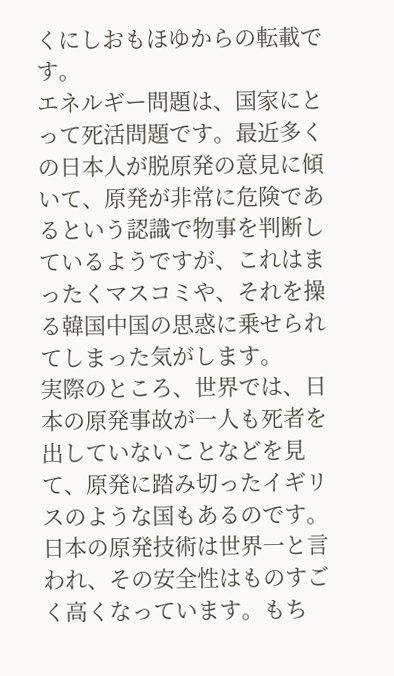くにしおもほゆからの転載です。
エネルギー問題は、国家にとって死活問題です。最近多くの日本人が脱原発の意見に傾いて、原発が非常に危険であるという認識で物事を判断しているようですが、これはまったくマスコミや、それを操る韓国中国の思惑に乗せられてしまった気がします。
実際のところ、世界では、日本の原発事故が一人も死者を出していないことなどを見て、原発に踏み切ったイギリスのような国もあるのです。日本の原発技術は世界一と言われ、その安全性はものすごく高くなっています。もち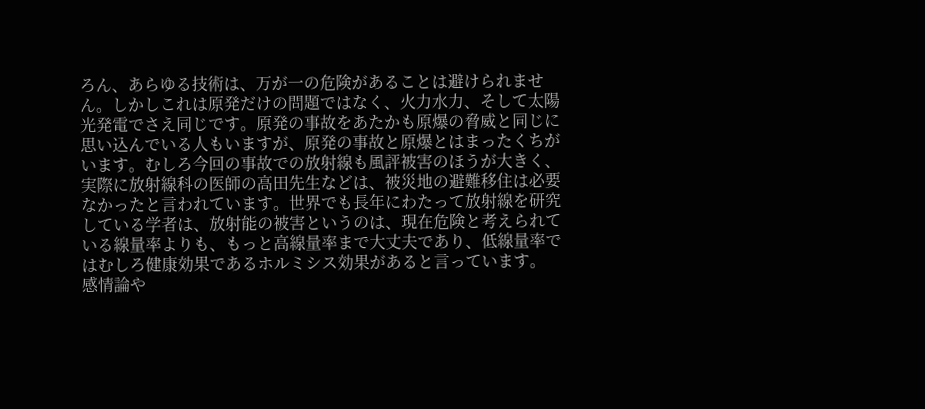ろん、あらゆる技術は、万が一の危険があることは避けられません。しかしこれは原発だけの問題ではなく、火力水力、そして太陽光発電でさえ同じです。原発の事故をあたかも原爆の脅威と同じに思い込んでいる人もいますが、原発の事故と原爆とはまったくちがいます。むしろ今回の事故での放射線も風評被害のほうが大きく、実際に放射線科の医師の高田先生などは、被災地の避難移住は必要なかったと言われています。世界でも長年にわたって放射線を研究している学者は、放射能の被害というのは、現在危険と考えられている線量率よりも、もっと高線量率まで大丈夫であり、低線量率ではむしろ健康効果であるホルミシス効果があると言っています。
感情論や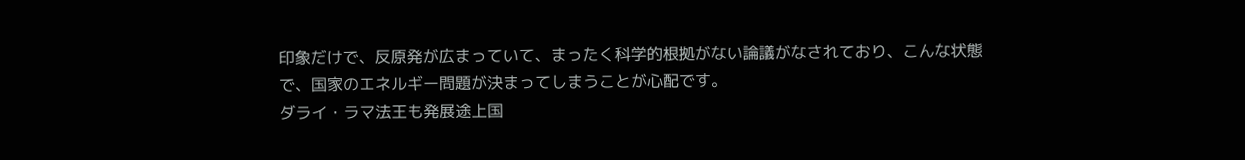印象だけで、反原発が広まっていて、まったく科学的根拠がない論議がなされており、こんな状態で、国家のエネルギー問題が決まってしまうことが心配です。
ダライ・ラマ法王も発展途上国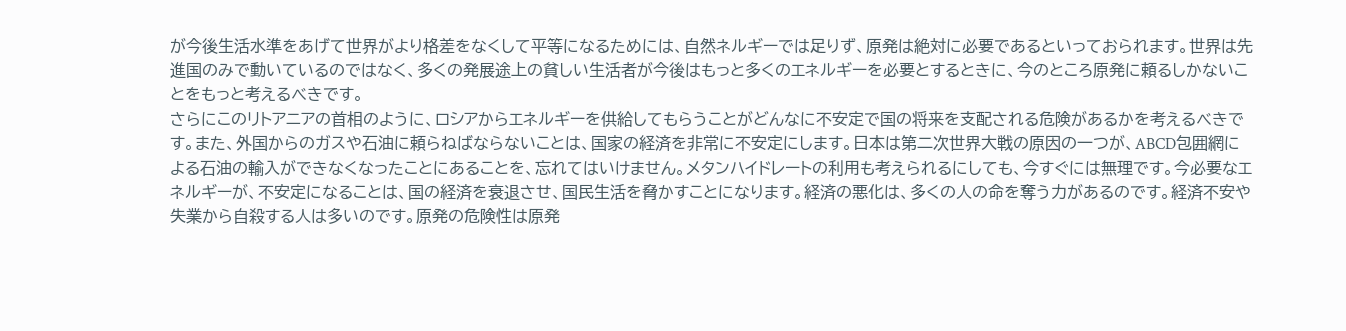が今後生活水準をあげて世界がより格差をなくして平等になるためには、自然ネルギーでは足りず、原発は絶対に必要であるといっておられます。世界は先進国のみで動いているのではなく、多くの発展途上の貧しい生活者が今後はもっと多くのエネルギーを必要とするときに、今のところ原発に頼るしかないことをもっと考えるべきです。
さらにこのリトアニアの首相のように、ロシアからエネルギーを供給してもらうことがどんなに不安定で国の将来を支配される危険があるかを考えるべきです。また、外国からのガスや石油に頼らねばならないことは、国家の経済を非常に不安定にします。日本は第二次世界大戦の原因の一つが、ABCD包囲網による石油の輸入ができなくなったことにあることを、忘れてはいけません。メタンハイドレートの利用も考えられるにしても、今すぐには無理です。今必要なエネルギーが、不安定になることは、国の経済を衰退させ、国民生活を脅かすことになります。経済の悪化は、多くの人の命を奪う力があるのです。経済不安や失業から自殺する人は多いのです。原発の危険性は原発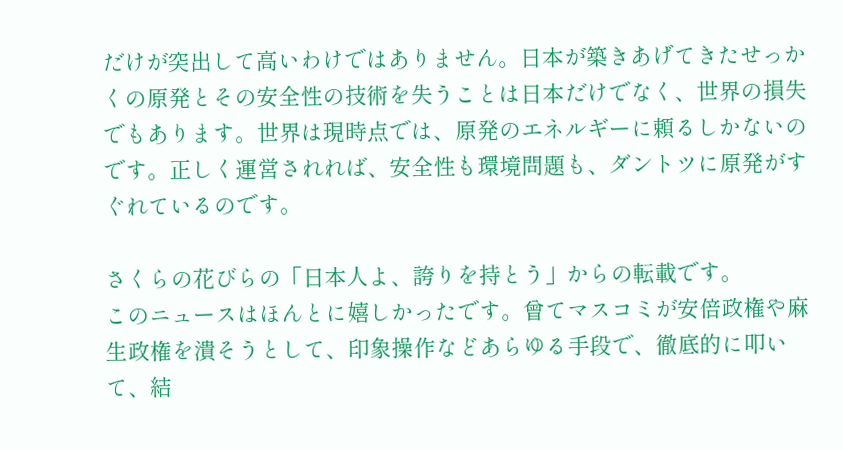だけが突出して高いわけではありません。日本が築きあげてきたせっかくの原発とその安全性の技術を失うことは日本だけでなく、世界の損失でもあります。世界は現時点では、原発のエネルギーに頼るしかないのです。正しく運営されれば、安全性も環境問題も、ダントツに原発がすぐれているのです。

さくらの花びらの「日本人よ、誇りを持とう」からの転載です。
このニュースはほんとに嬉しかったです。曾てマスコミが安倍政権や麻生政権を潰そうとして、印象操作などあらゆる手段で、徹底的に叩いて、結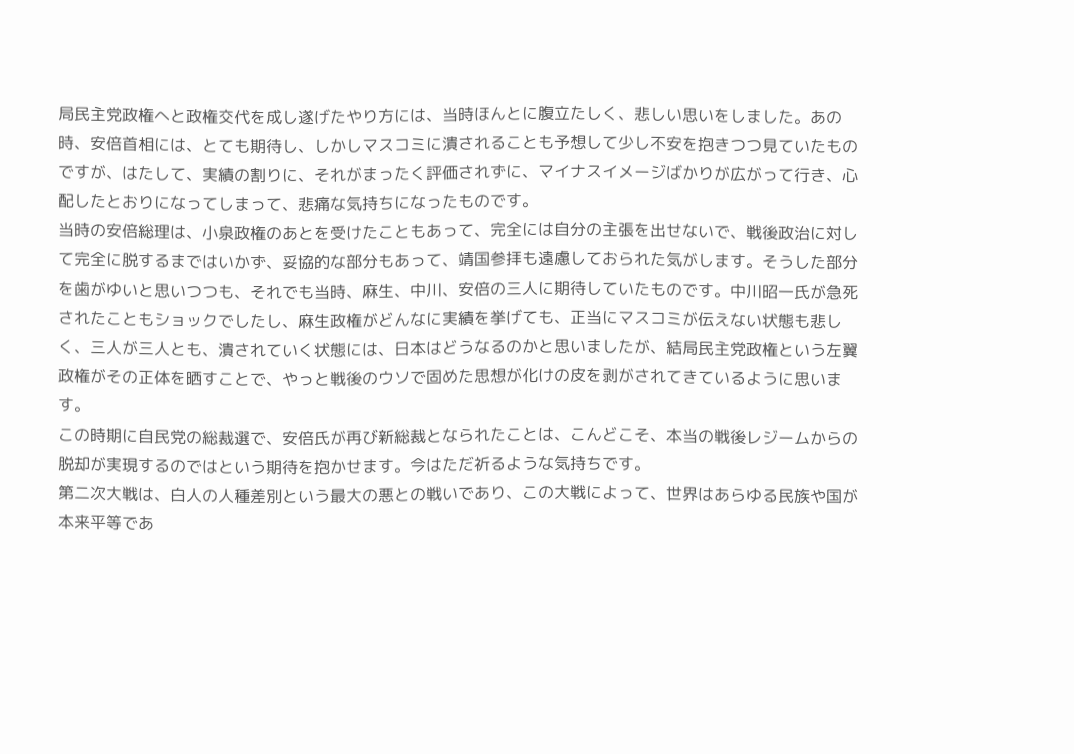局民主党政権へと政権交代を成し遂げたやり方には、当時ほんとに腹立たしく、悲しい思いをしました。あの時、安倍首相には、とても期待し、しかしマスコミに潰されることも予想して少し不安を抱きつつ見ていたものですが、はたして、実績の割りに、それがまったく評価されずに、マイナスイメージばかりが広がって行き、心配したとおりになってしまって、悲痛な気持ちになったものです。
当時の安倍総理は、小泉政権のあとを受けたこともあって、完全には自分の主張を出せないで、戦後政治に対して完全に脱するまではいかず、妥協的な部分もあって、靖国参拝も遠慮しておられた気がします。そうした部分を歯がゆいと思いつつも、それでも当時、麻生、中川、安倍の三人に期待していたものです。中川昭一氏が急死されたこともショックでしたし、麻生政権がどんなに実績を挙げても、正当にマスコミが伝えない状態も悲しく、三人が三人とも、潰されていく状態には、日本はどうなるのかと思いましたが、結局民主党政権という左翼政権がその正体を晒すことで、やっと戦後のウソで固めた思想が化けの皮を剥がされてきているように思います。
この時期に自民党の総裁選で、安倍氏が再び新総裁となられたことは、こんどこそ、本当の戦後レジームからの脱却が実現するのではという期待を抱かせます。今はただ祈るような気持ちです。
第二次大戦は、白人の人種差別という最大の悪との戦いであり、この大戦によって、世界はあらゆる民族や国が本来平等であ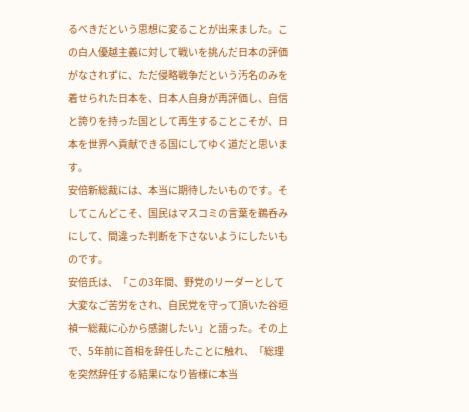るべきだという思想に変ることが出来ました。この白人優越主義に対して戦いを挑んだ日本の評価がなされずに、ただ侵略戦争だという汚名のみを着せられた日本を、日本人自身が再評価し、自信と誇りを持った国として再生することこそが、日本を世界へ貢献できる国にしてゆく道だと思います。
安倍新総裁には、本当に期待したいものです。そしてこんどこそ、国民はマスコミの言葉を鵜呑みにして、間違った判断を下さないようにしたいものです。
安倍氏は、「この3年間、野党のリーダーとして大変なご苦労をされ、自民党を守って頂いた谷垣禎一総裁に心から感謝したい」と語った。その上で、5年前に首相を辞任したことに触れ、「総理を突然辞任する結果になり皆様に本当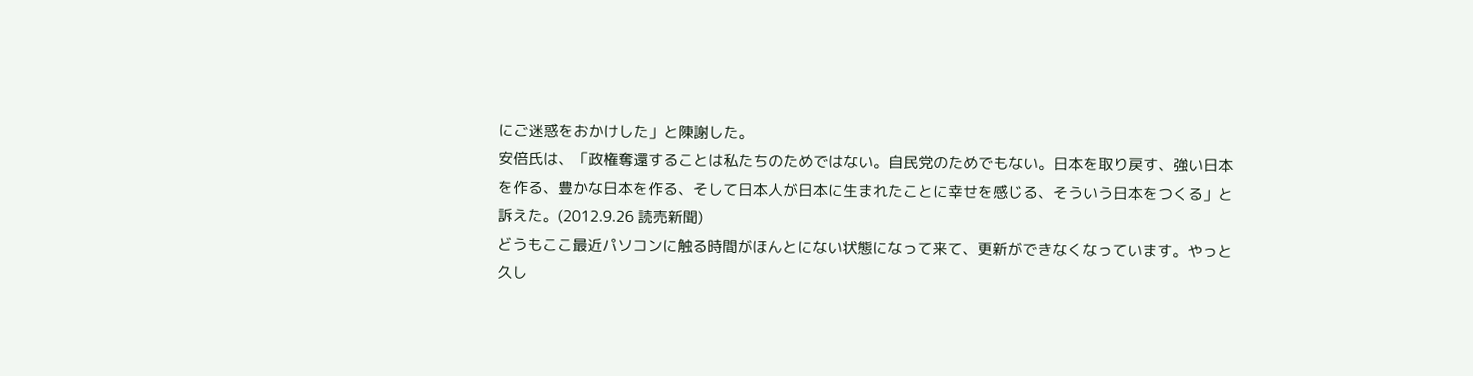にご迷惑をおかけした」と陳謝した。
安倍氏は、「政権奪還することは私たちのためではない。自民党のためでもない。日本を取り戻す、強い日本を作る、豊かな日本を作る、そして日本人が日本に生まれたことに幸せを感じる、そういう日本をつくる」と訴えた。(2012.9.26 読売新聞)
どうもここ最近パソコンに触る時間がほんとにない状態になって来て、更新ができなくなっています。やっと久し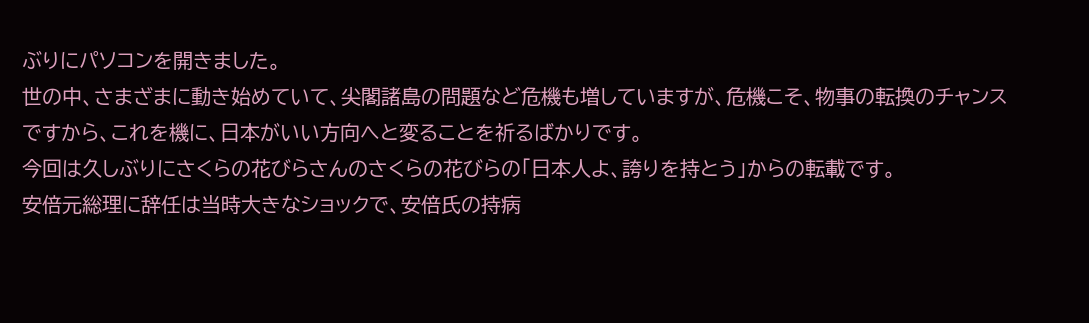ぶりにパソコンを開きました。
世の中、さまざまに動き始めていて、尖閣諸島の問題など危機も増していますが、危機こそ、物事の転換のチャンスですから、これを機に、日本がいい方向へと変ることを祈るばかりです。
今回は久しぶりにさくらの花びらさんのさくらの花びらの「日本人よ、誇りを持とう」からの転載です。
安倍元総理に辞任は当時大きなショックで、安倍氏の持病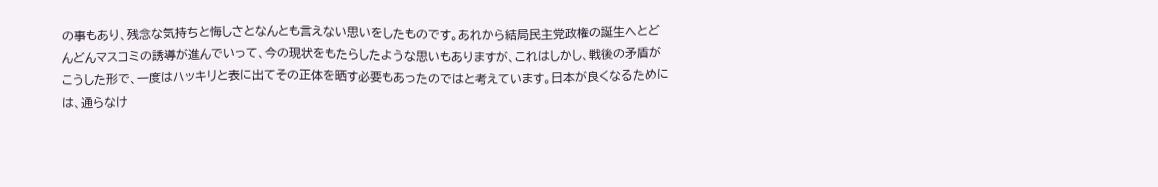の事もあり、残念な気持ちと悔しさとなんとも言えない思いをしたものです。あれから結局民主党政権の誕生へとどんどんマスコミの誘導が進んでいって、今の現状をもたらしたような思いもありますが、これはしかし、戦後の矛盾がこうした形で、一度はハッキリと表に出てその正体を晒す必要もあったのではと考えています。日本が良くなるためには、通らなけ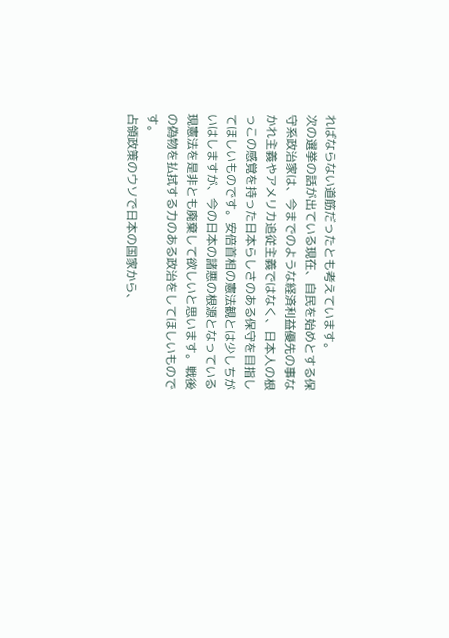ればならない道筋だったとも考えています。
次の選挙の話が出ている現在、自民を始めとする保守系政治家は、今までのような経済利益優先の事なかれ主義やアメリカ追従主義ではなく、日本人の根っこの感覚を持った日本らしさのある保守を目指してほしいものです。安倍首相の憲法観とは少しちがいはしますが、今の日本の諸悪の根源となっている現憲法を是非とも廃棄して欲しいと思います。戦後の偽物を払拭する力のある政治をしてほしいものです。
占領政策のウソで日本の国家から、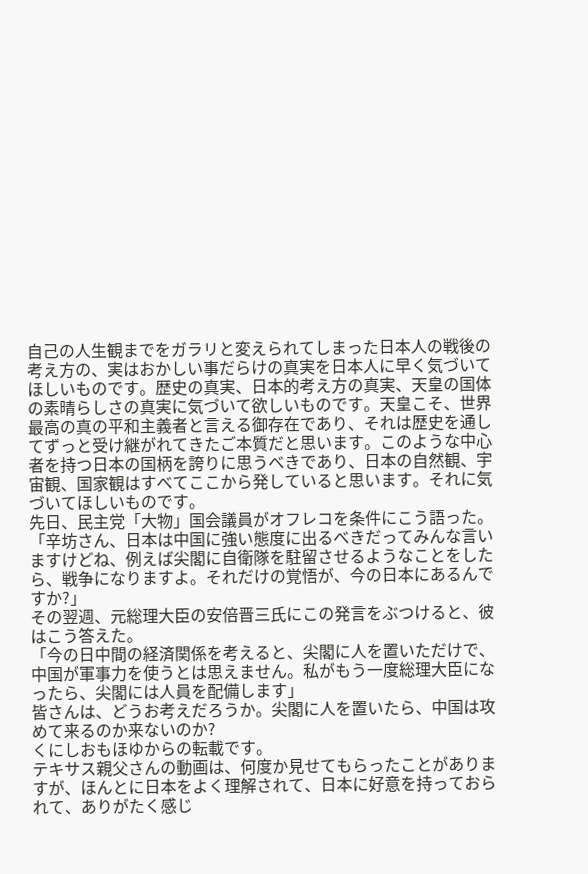自己の人生観までをガラリと変えられてしまった日本人の戦後の考え方の、実はおかしい事だらけの真実を日本人に早く気づいてほしいものです。歴史の真実、日本的考え方の真実、天皇の国体の素晴らしさの真実に気づいて欲しいものです。天皇こそ、世界最高の真の平和主義者と言える御存在であり、それは歴史を通してずっと受け継がれてきたご本質だと思います。このような中心者を持つ日本の国柄を誇りに思うべきであり、日本の自然観、宇宙観、国家観はすべてここから発していると思います。それに気づいてほしいものです。
先日、民主党「大物」国会議員がオフレコを条件にこう語った。
「辛坊さん、日本は中国に強い態度に出るべきだってみんな言いますけどね、例えば尖閣に自衛隊を駐留させるようなことをしたら、戦争になりますよ。それだけの覚悟が、今の日本にあるんですか?」
その翌週、元総理大臣の安倍晋三氏にこの発言をぶつけると、彼はこう答えた。
「今の日中間の経済関係を考えると、尖閣に人を置いただけで、中国が軍事力を使うとは思えません。私がもう一度総理大臣になったら、尖閣には人員を配備します」
皆さんは、どうお考えだろうか。尖閣に人を置いたら、中国は攻めて来るのか来ないのか?
くにしおもほゆからの転載です。
テキサス親父さんの動画は、何度か見せてもらったことがありますが、ほんとに日本をよく理解されて、日本に好意を持っておられて、ありがたく感じ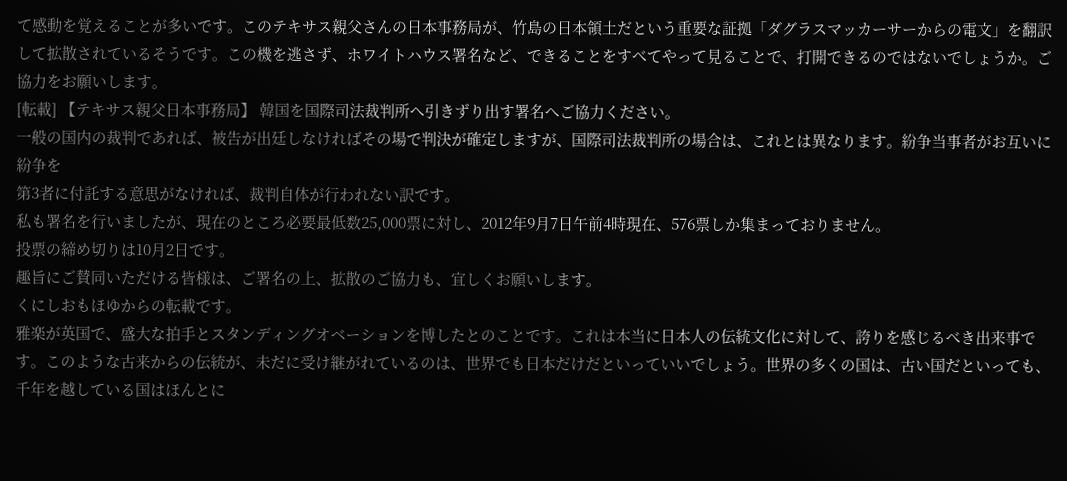て感動を覚えることが多いです。このテキサス親父さんの日本事務局が、竹島の日本領土だという重要な証拠「ダグラスマッカーサーからの電文」を翻訳して拡散されているそうです。この機を逃さず、ホワイトハウス署名など、できることをすべてやって見ることで、打開できるのではないでしょうか。ご協力をお願いします。
[転載] 【テキサス親父日本事務局】 韓国を国際司法裁判所へ引きずり出す署名へご協力ください。
一般の国内の裁判であれば、被告が出廷しなければその場で判決が確定しますが、国際司法裁判所の場合は、これとは異なります。紛争当事者がお互いに紛争を
第3者に付託する意思がなければ、裁判自体が行われない訳です。
私も署名を行いましたが、現在のところ必要最低数25,000票に対し、2012年9月7日午前4時現在、576票しか集まっておりません。
投票の締め切りは10月2日です。
趣旨にご賛同いただける皆様は、ご署名の上、拡散のご協力も、宜しくお願いします。
くにしおもほゆからの転載です。
雅楽が英国で、盛大な拍手とスタンディングオベーションを博したとのことです。これは本当に日本人の伝統文化に対して、誇りを感じるべき出来事です。このような古来からの伝統が、未だに受け継がれているのは、世界でも日本だけだといっていいでしょう。世界の多くの国は、古い国だといっても、千年を越している国はほんとに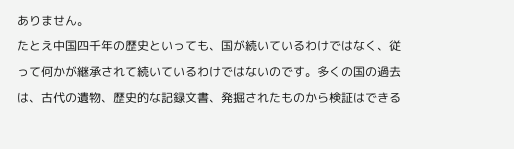ありません。
たとえ中国四千年の歴史といっても、国が続いているわけではなく、従って何かが継承されて続いているわけではないのです。多くの国の過去は、古代の遺物、歴史的な記録文書、発掘されたものから検証はできる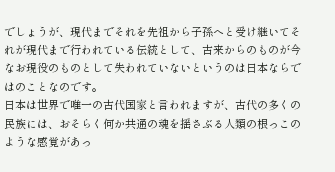でしょうが、現代までそれを先祖から子孫へと受け継いてそれが現代まで行われている伝統として、古来からのものが今なお現役のものとして失われていないというのは日本ならではのことなのです。
日本は世界で唯一の古代国家と言われますが、古代の多くの民族には、おそらく何か共通の魂を揺さぶる人類の根っこのような感覚があっ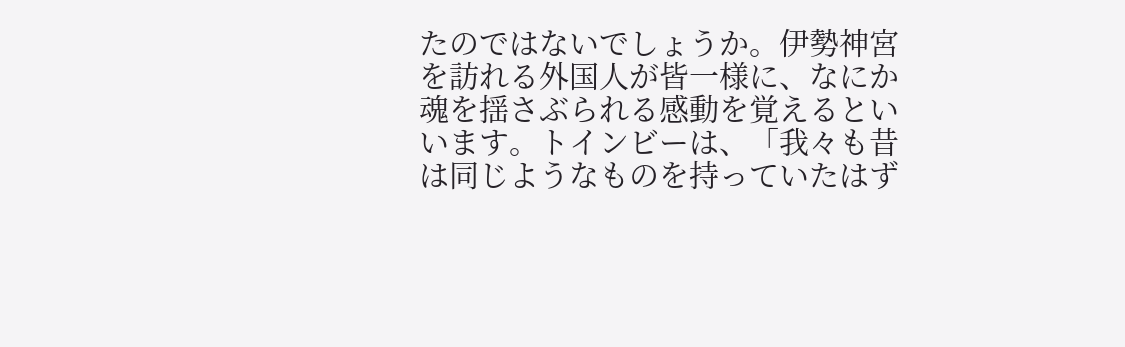たのではないでしょうか。伊勢神宮を訪れる外国人が皆一様に、なにか魂を揺さぶられる感動を覚えるといいます。トインビーは、「我々も昔は同じようなものを持っていたはず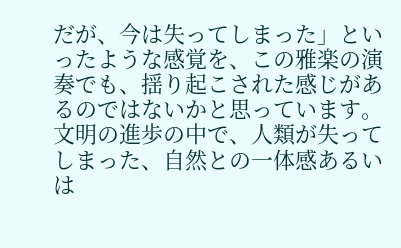だが、今は失ってしまった」といったような感覚を、この雅楽の演奏でも、揺り起こされた感じがあるのではないかと思っています。
文明の進歩の中で、人類が失ってしまった、自然との一体感あるいは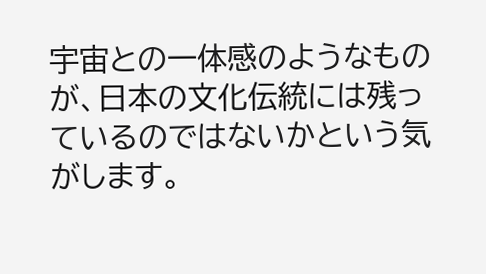宇宙との一体感のようなものが、日本の文化伝統には残っているのではないかという気がします。